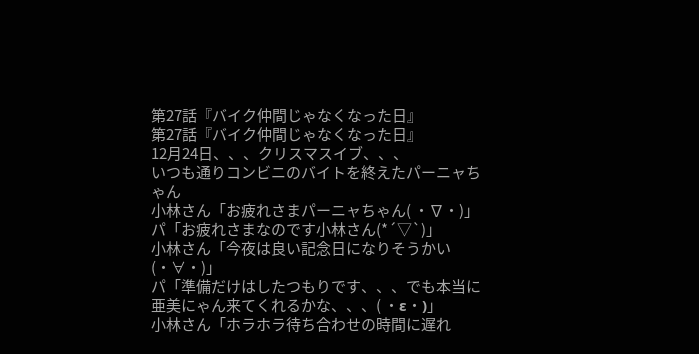第27話『バイク仲間じゃなくなった日』
第27話『バイク仲間じゃなくなった日』
12月24日、、、クリスマスイブ、、、
いつも通りコンビニのバイトを終えたパーニャちゃん
小林さん「お疲れさまパーニャちゃん( ・∇・)」
パ「お疲れさまなのです小林さん(*´▽`)」
小林さん「今夜は良い記念日になりそうかい(・∀・)」
パ「準備だけはしたつもりです、、、でも本当に亜美にゃん来てくれるかな、、、( ・ε・)」
小林さん「ホラホラ待ち合わせの時間に遅れ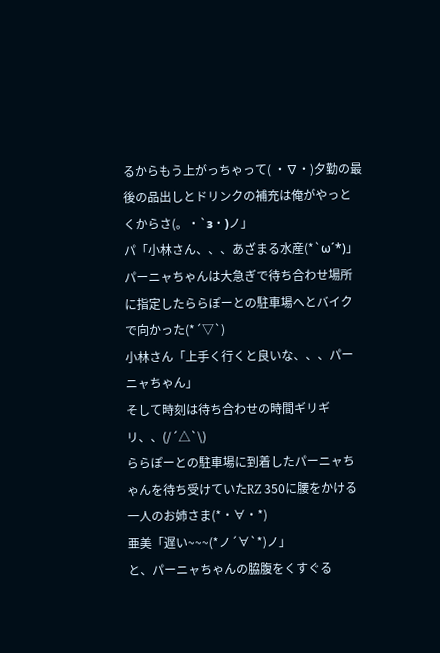るからもう上がっちゃって( ・∇・)夕勤の最後の品出しとドリンクの補充は俺がやっとくからさ(。・`з・)ノ」
パ「小林さん、、、あざまる水産(*`ω´*)」
パーニャちゃんは大急ぎで待ち合わせ場所に指定したららぽーとの駐車場へとバイクで向かった(*´▽`)
小林さん「上手く行くと良いな、、、パーニャちゃん」
そして時刻は待ち合わせの時間ギリギリ、、(/´△`\)
ららぽーとの駐車場に到着したパーニャちゃんを待ち受けていたRZ 350に腰をかける一人のお姉さま(*・∀・*)
亜美「遅い~~~(*ノ´∀`*)ノ」
と、パーニャちゃんの脇腹をくすぐる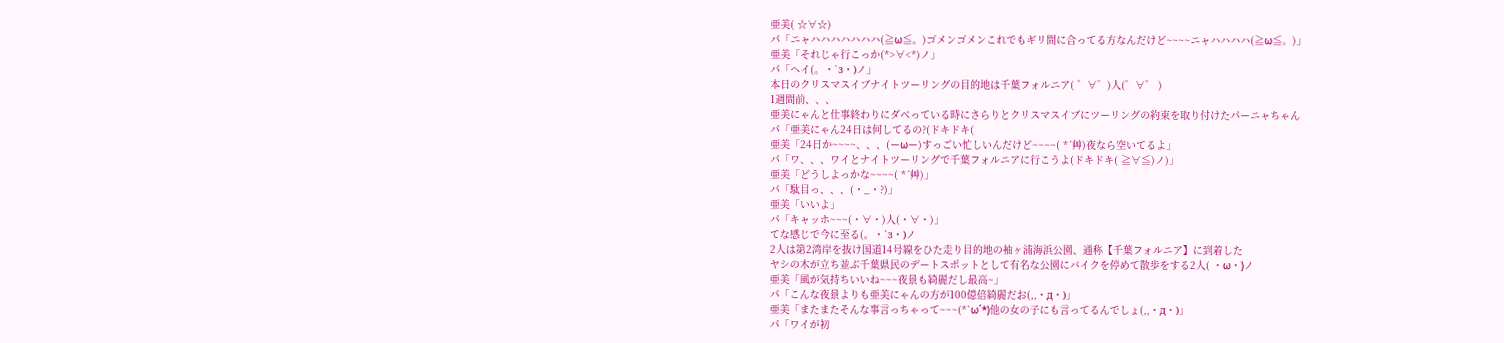亜美( ☆∀☆)
パ「ニャハハハハハハハ(≧ω≦。)ゴメンゴメンこれでもギリ間に合ってる方なんだけど~~~~ニャハハハハ(≧ω≦。)」
亜美「それじゃ行こっか(*>∀<*)ノ」
パ「ヘイ(。・`з・)ノ」
本日のクリスマスイブナイトツーリングの目的地は千葉フォルニア( ゜∀゜)人(゜∀゜ )
1週間前、、、
亜美にゃんと仕事終わりにダベっている時にさらりとクリスマスイブにツーリングの約束を取り付けたパーニャちゃん
パ「亜美にゃん24日は何してるの?(ドキドキ(
亜美「24日か~~~~、、、(ーωー)すっごい忙しいんだけど~~~~( *´艸)夜なら空いてるよ」
パ「ワ、、、ワイとナイトツーリングで千葉フォルニアに行こうよ(ドキドキ( ≧∀≦)ノ)」
亜美「どうしよっかな~~~~( *´艸)」
パ「駄目っ、、、(・_・?)」
亜美「いいよ」
パ「キャッホ~~~(・∀・)人(・∀・)」
てな感じで今に至る(。・`з・)ノ
2人は第2湾岸を抜け国道14号線をひた走り目的地の袖ヶ浦海浜公園、通称【千葉フォルニア】に到着した
ヤシの木が立ち並ぶ千葉県民のデートスポットとして有名な公園にバイクを停めて散歩をする2人( ・ω・)ノ
亜美「風が気持ちいいね~~~夜景も綺麗だし最高~」
パ「こんな夜景よりも亜美にゃんの方が100億倍綺麗だお(,,・д・)」
亜美「またまたそんな事言っちゃって~~~(*`ω´*)他の女の子にも言ってるんでしょ(,,・д・)」
パ「ワイが初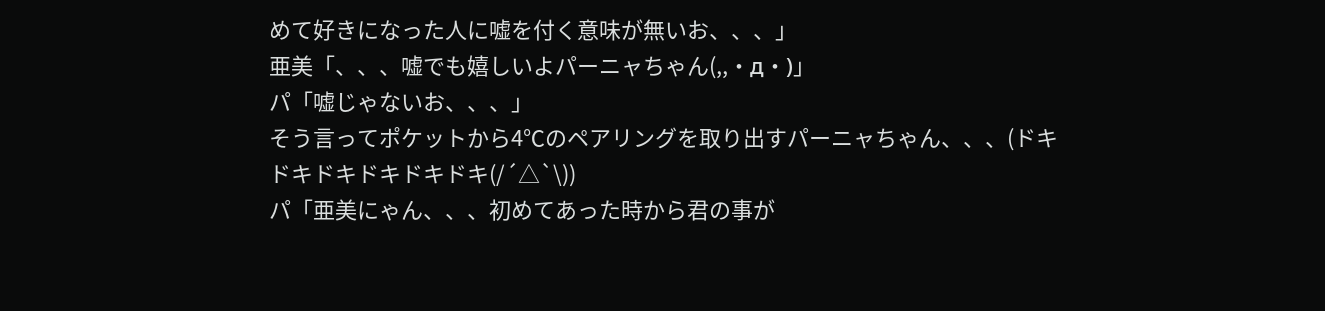めて好きになった人に嘘を付く意味が無いお、、、」
亜美「、、、嘘でも嬉しいよパーニャちゃん(,,・д・)」
パ「嘘じゃないお、、、」
そう言ってポケットから4℃のペアリングを取り出すパーニャちゃん、、、(ドキドキドキドキドキドキ(/´△`\))
パ「亜美にゃん、、、初めてあった時から君の事が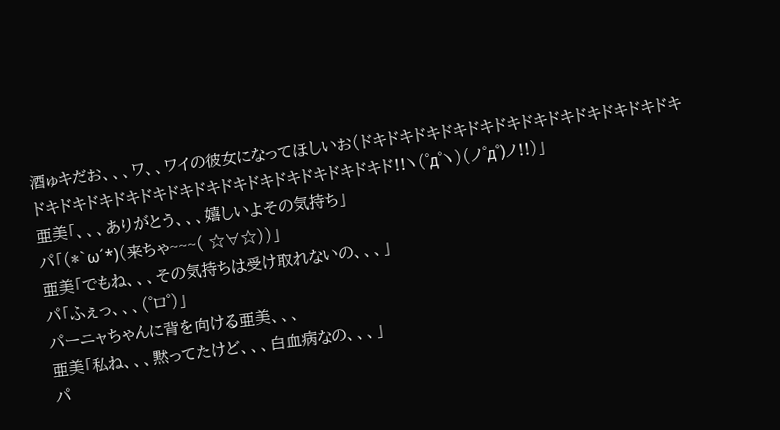酒ゅキだお、、、ワ、、ワイの彼女になってほしいお(ドキドキドキドキドキドキドキドキドキドキドキドキドキドキドキドキドキドキドキドキドキドキドキドキドキド!!ヽ(゜д゜ヽ)(ノ゜д゜)ノ!!)」
亜美「、、、ありがとう、、、嬉しいよその気持ち」
パ「(*`ω´*)(来ちゃ~~~( ☆∀☆))」
亜美「でもね、、、その気持ちは受け取れないの、、、」
パ「ふぇっ、、、(゜ロ゜)」
パーニャちゃんに背を向ける亜美、、、
亜美「私ね、、、黙ってたけど、、、白血病なの、、、」
パ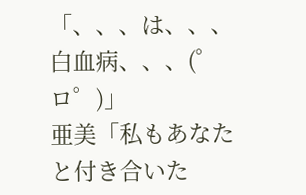「、、、は、、、白血病、、、(゜ロ゜)」
亜美「私もあなたと付き合いた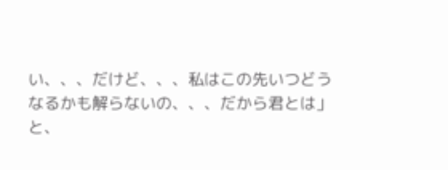い、、、だけど、、、私はこの先いつどうなるかも解らないの、、、だから君とは」
と、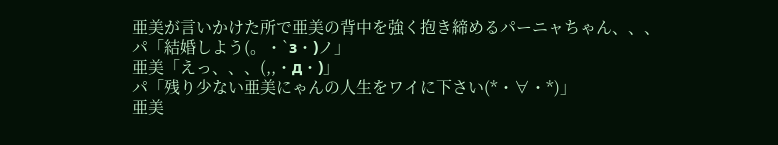亜美が言いかけた所で亜美の背中を強く抱き締めるパーニャちゃん、、、
パ「結婚しよう(。・`з・)ノ」
亜美「えっ、、、(,,・д・)」
パ「残り少ない亜美にゃんの人生をワイに下さい(*・∀・*)」
亜美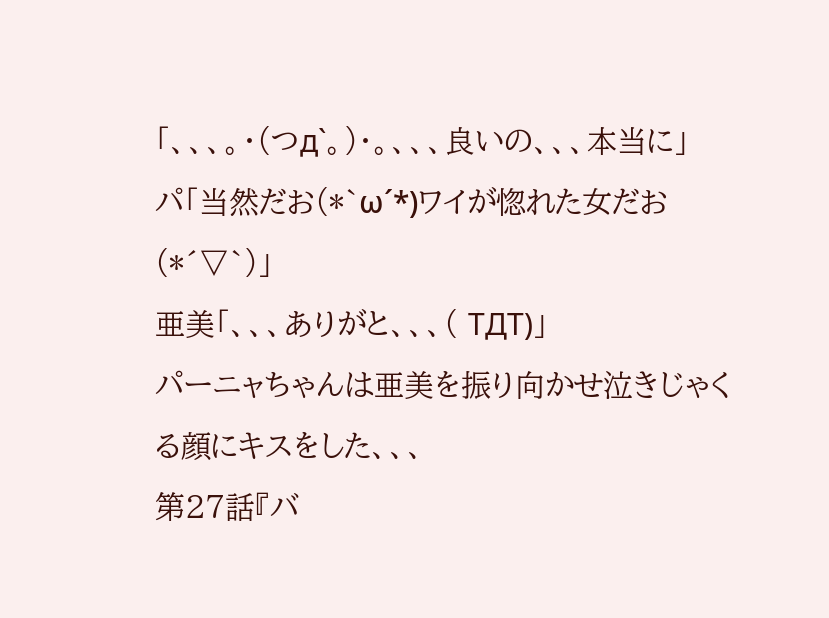「、、、。・(つд`。)・。、、、良いの、、、本当に」
パ「当然だお(*`ω´*)ワイが惚れた女だお(*´▽`)」
亜美「、、、ありがと、、、( TДT)」
パーニャちゃんは亜美を振り向かせ泣きじゃくる顔にキスをした、、、
第27話『バ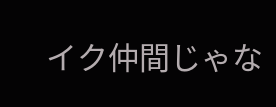イク仲間じゃな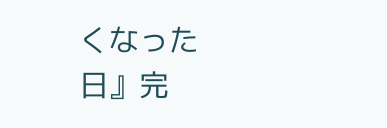くなった日』完